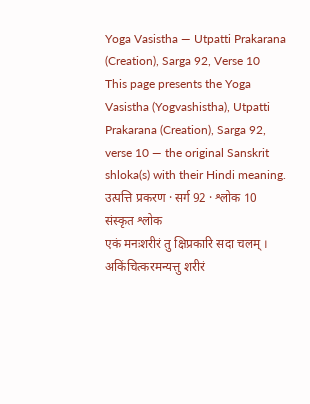Yoga Vasistha — Utpatti Prakarana (Creation), Sarga 92, Verse 10
This page presents the Yoga Vasistha (Yogvashistha), Utpatti Prakarana (Creation), Sarga 92, verse 10 — the original Sanskrit shloka(s) with their Hindi meaning.
उत्पत्ति प्रकरण · सर्ग 92 · श्लोक 10
संस्कृत श्लोक
एकं मनःशरीरं तु क्षिप्रकारि सदा चलम् ।
अकिंचित्करमन्यत्तु शरीरं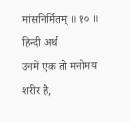मांसनिर्मितम् ॥ १० ॥
हिन्दी अर्थ
उनमें एक तो मनोमय शरीर है,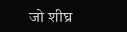जो शीघ्र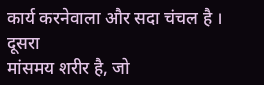कार्य करनेवाला और सदा चंचल है । दूसरा
मांसमय शरीर है, जो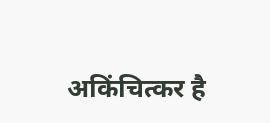अकिंचित्कर है